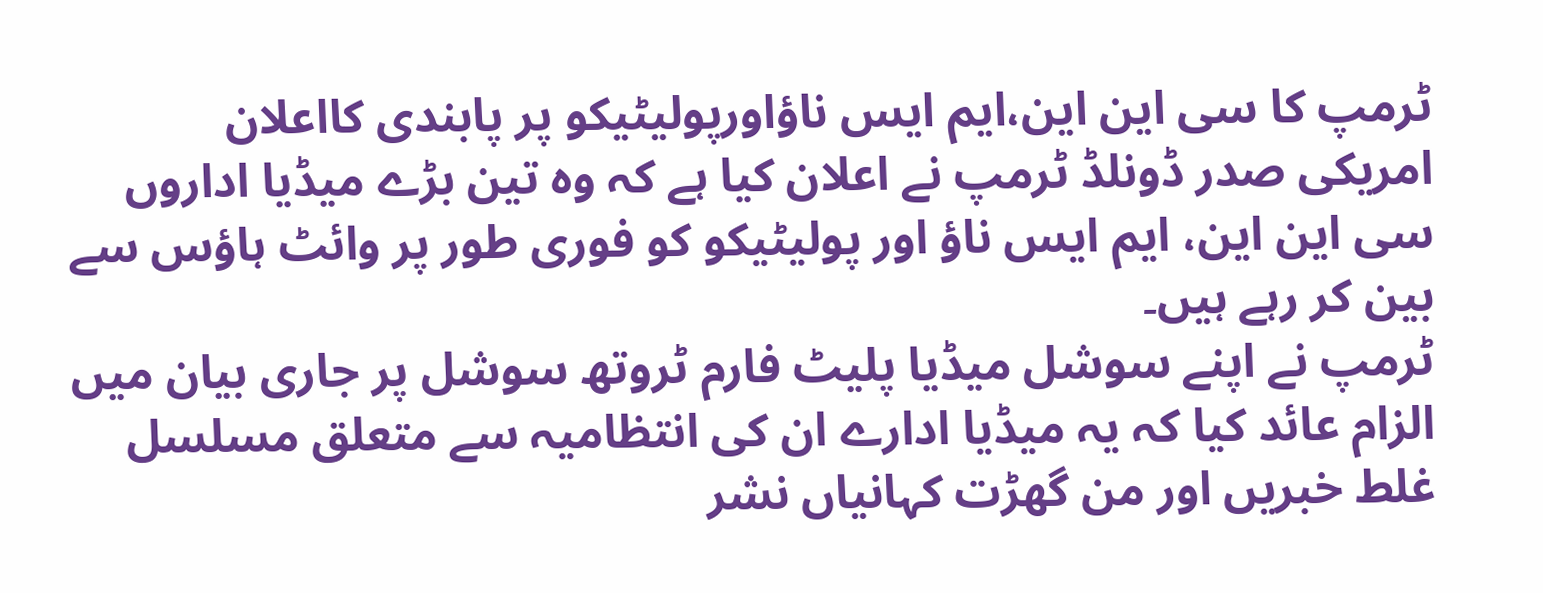ٹرمپ کا سی این این،ایم ایس ناؤاورپولیٹیکو پر پابندی کااعلان
امریکی صدر ڈونلڈ ٹرمپ نے اعلان کیا ہے کہ وہ تین بڑے میڈیا اداروں سی این این، ایم ایس ناؤ اور پولیٹیکو کو فوری طور پر وائٹ ہاؤس سے بین کر رہے ہیں۔
ٹرمپ نے اپنے سوشل میڈیا پلیٹ فارم ٹروتھ سوشل پر جاری بیان میں الزام عائد کیا کہ یہ میڈیا ادارے ان کی انتظامیہ سے متعلق مسلسل غلط خبریں اور من گھڑت کہانیاں نشر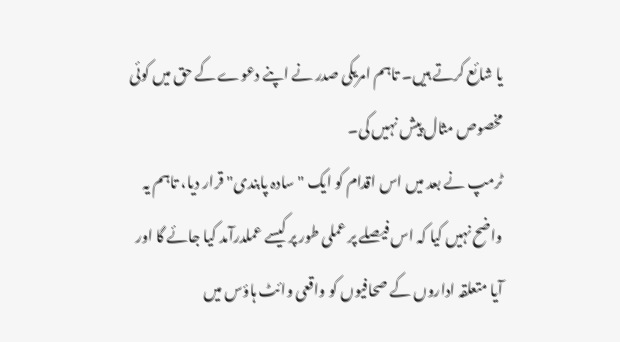یا شائع کرتے ہیں۔ تاہم امریکی صدر نے اپنے دعوے کے حق میں کوئی مخصوص مثال پیش نہیں کی۔
ٹرمپ نے بعد میں اس اقدام کو ایک "سادہ پابندی" قرار دیا، تاہم یہ واضح نہیں کیا کہ اس فیصلے پر عملی طور پر کیسے عملدرآمد کیا جائے گا اور آیا متعلقہ اداروں کے صحافیوں کو واقعی وائٹ ہاؤس میں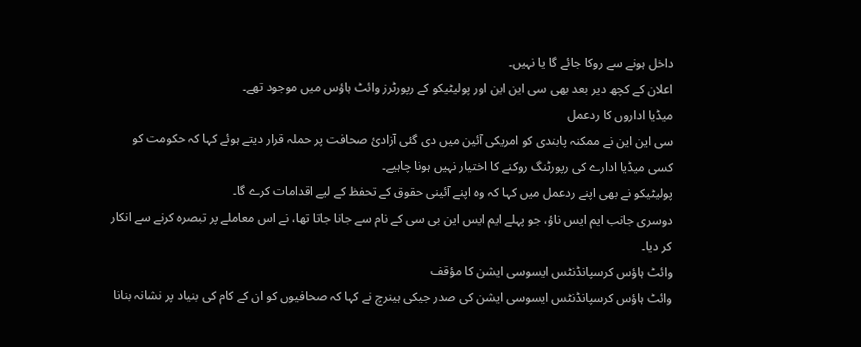داخل ہونے سے روکا جائے گا یا نہیں۔
اعلان کے کچھ دیر بعد بھی سی این این اور پولیٹیکو کے رپورٹرز وائٹ ہاؤس میں موجود تھے۔
میڈیا اداروں کا ردعمل
سی این این نے ممکنہ پابندی کو امریکی آئین میں دی گئی آزادیٔ صحافت پر حملہ قرار دیتے ہوئے کہا کہ حکومت کو کسی میڈیا ادارے کی رپورٹنگ روکنے کا اختیار نہیں ہونا چاہیے۔
پولیٹیکو نے بھی اپنے ردعمل میں کہا کہ وہ اپنے آئینی حقوق کے تحفظ کے لیے اقدامات کرے گا۔
دوسری جانب ایم ایس ناؤ، جو پہلے ایم ایس این بی سی کے نام سے جانا جاتا تھا، نے اس معاملے پر تبصرہ کرنے سے انکار کر دیا۔
وائٹ ہاؤس کرسپانڈنٹس ایسوسی ایشن کا مؤقف
وائٹ ہاؤس کرسپانڈنٹس ایسوسی ایشن کی صدر جیکی ہینرچ نے کہا کہ صحافیوں کو ان کے کام کی بنیاد پر نشانہ بنانا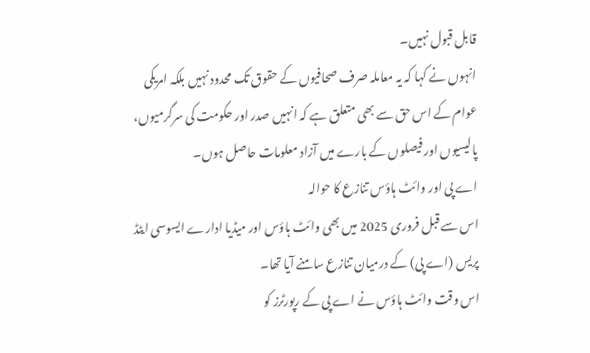قابل قبول نہیں۔
انہوں نے کہا کہ یہ معاملہ صرف صحافیوں کے حقوق تک محدود نہیں بلکہ امریکی عوام کے اس حق سے بھی متعلق ہے کہ انہیں صدر اور حکومت کی سرگرمیوں، پالیسیوں اور فیصلوں کے بارے میں آزاد معلومات حاصل ہوں۔
اے پی اور وائٹ ہاؤس تنازع کا حوالہ
اس سے قبل فروری 2025 میں بھی وائٹ ہاؤس اور میڈیا ادارے ایسوسی ایٹڈ پریس (اے پی) کے درمیان تنازع سامنے آیا تھا۔
اس وقت وائٹ ہاؤس نے اے پی کے رپورٹرز کو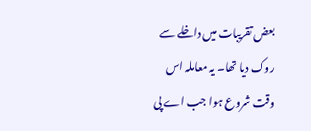بعض تقریبات میں داخلے سے روک دیا تھا۔ یہ معاملہ اس وقت شروع ہوا جب اے پی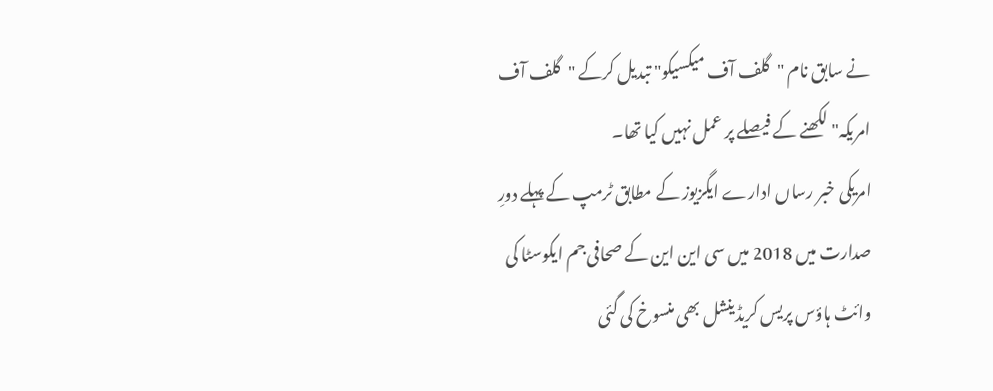نے سابق نام "گلف آف میکسیکو" تبدیل کرکے "گلف آف امریکہ" لکھنے کے فیصلے پر عمل نہیں کیا تھا۔
امریکی خبر رساں ادارے ایگزیوز کے مطابق ٹرمپ کے پہلے دورِ صدارت میں 2018 میں سی این این کے صحافی جم ایکوسٹا کی وائٹ ہاؤس پریس کریڈینشل بھی منسوخ کی گئی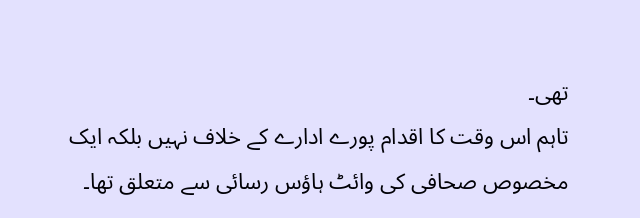تھی۔
تاہم اس وقت کا اقدام پورے ادارے کے خلاف نہیں بلکہ ایک مخصوص صحافی کی وائٹ ہاؤس رسائی سے متعلق تھا۔